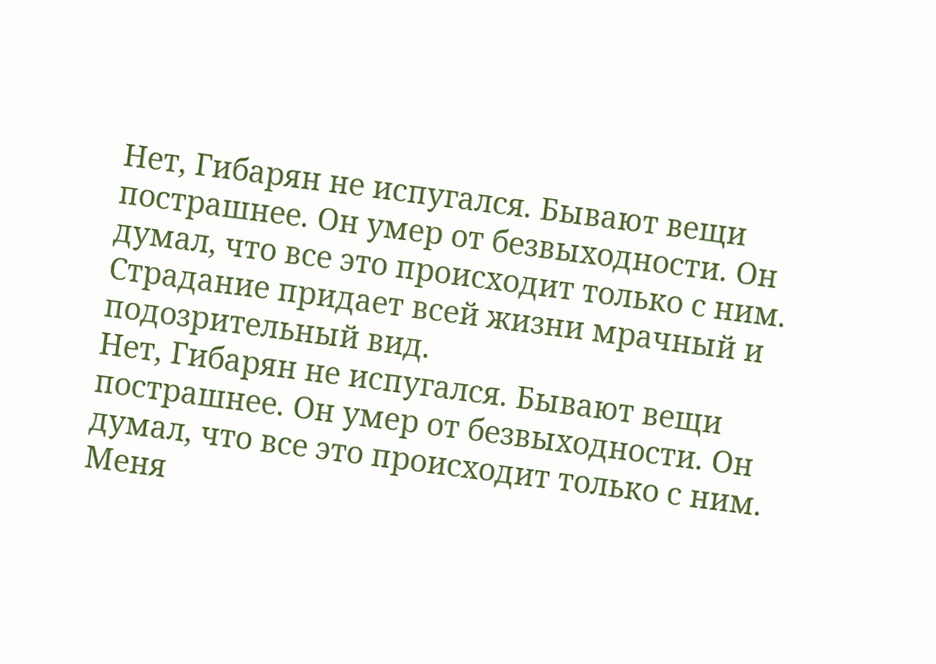Нет, Гибарян не испугался. Бывают вещи пострашнее. Он умер от безвыходности. Он думал, что все это происходит только с ним.
Страдание придает всей жизни мрачный и подозрительный вид.
Нет, Гибарян не испугался. Бывают вещи пострашнее. Он умер от безвыходности. Он думал, что все это происходит только с ним.
Меня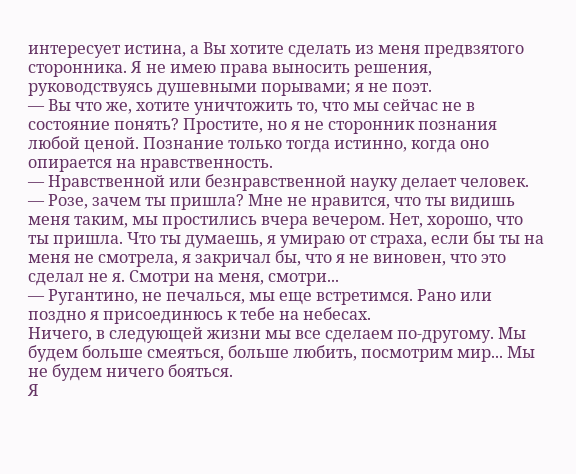интересует истина, а Вы хотите сделать из меня предвзятого сторонника. Я не имею права выносить решения, руководствуясь душевными порывами; я не поэт.
— Вы что же, хотите уничтожить то, что мы сейчас не в состояние понять? Простите, но я не сторонник познания любой ценой. Познание только тогда истинно, когда оно опирается на нравственность.
— Нравственной или безнравственной науку делает человек.
— Розе, зачем ты пришла? Мне не нравится, что ты видишь меня таким, мы простились вчера вечером. Нет, хорошо, что ты пришла. Что ты думаешь, я умираю от страха, если бы ты на меня не смотрела, я закричал бы, что я не виновен, что это сделал не я. Смотри на меня, смотри...
— Ругантино, не печалься, мы еще встретимся. Рано или поздно я присоединюсь к тебе на небесах.
Ничего, в следующей жизни мы все сделаем по-другому. Мы будем больше смеяться, больше любить, посмотрим мир... Мы не будем ничего бояться.
Я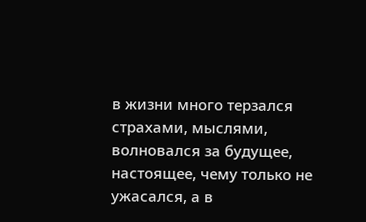в жизни много терзался страхами, мыслями, волновался за будущее, настоящее, чему только не ужасался, а в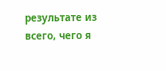результате из всего, чего я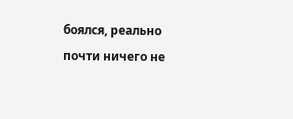боялся, реально почти ничего не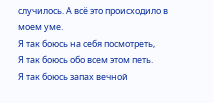случилось. А всё это происходило в моем уме.
Я так боюсь на себя посмотреть,
Я так боюсь обо всем этом петь.
Я так боюсь запах вечной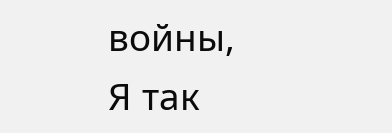войны,
Я так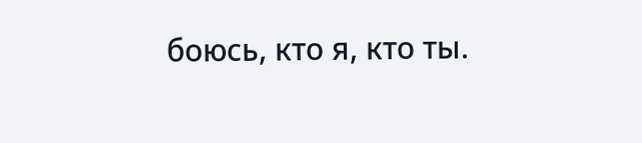боюсь, кто я, кто ты.